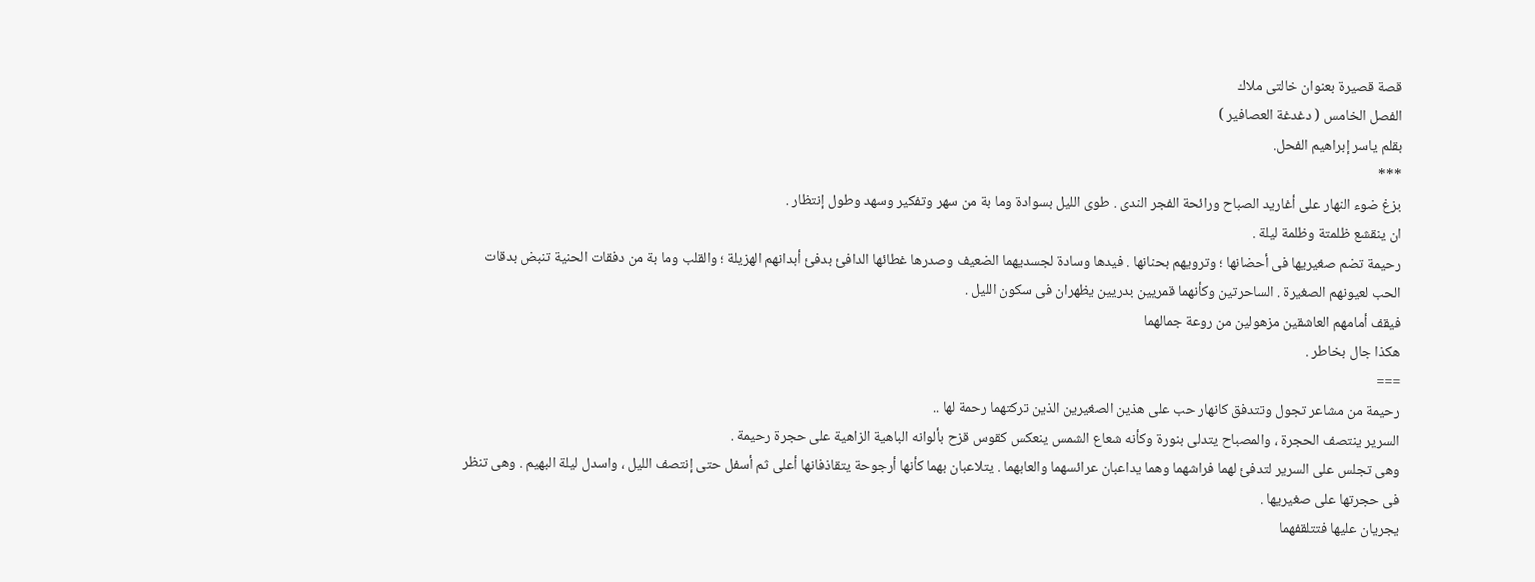قصة قصيرة بعنوان خالتى ملاك
الفصل الخامس ( دغدغة العصافير )
بقلم ياسر إبراهيم الفحل.
***
بزغ ضوء النهار على أغاريد الصباح ورائحة الفجر الندى . طوى الليل بسوادة وما بة من سهر وتفكير وسهد وطول إنتظار .
ان ينقشع ظلمتة وظلمة ليلة .
رحيمة تضم صغيريها فى أحضانها ؛ وترويهم بحنانها . فيدها وسادة لجسديهما الضعيف وصدرها غطائها الدافئ بدفئ أبدانهم الهزيلة ؛ والقلب وما بة من دفقات الحنية تنبض بدقات الحب لعيونهم الصغيرة . الساحرتين وكأنهما قمريين بدريين يظهران فى سكون الليل .
فيقف أمامهم العاشقين مزهولين من روعة جمالهما
هكذا جال بخاطر .
===
رحيمة من مشاعر تجول وتتدفق كانهار حب على هذين الصغيرين الذين تركتهما رحمة لها ..
السرير ينتصف الحجرة ، والمصباح يتدلى بنورة وكأنه شعاع الشمس ينعكس كقوس قزح بألوانه الباهية الزاهية على حجرة رحيمة .
وهى تجلس على السرير لتدفئ لهما فراشهما وهما يداعبان عرائسهما والعابهما . يتلاعبان بهما كأنها أرجوحة يتقاذفانها أعلى ثم أسفل حتى إنتصف الليل ، واسدل ليلة البهيم . وهى تنظر فى حجرتها على صغيريها .
يجريان عليها فتتلقفهما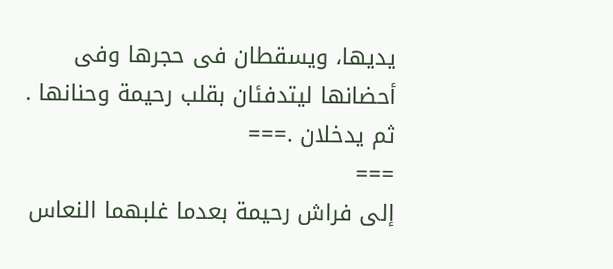يديها، ويسقطان فى حجرها وفى أحضانها ليتدفئان بقلب رحيمة وحنانها .
ثم يدخلان .===
===
إلى فراش رحيمة بعدما غلبهما النعاس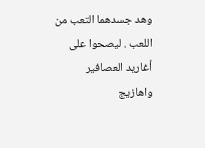وهد جسدهما التعب من اللعب . ليصحوا على أغاريد العصافير واهازيج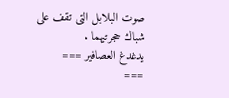صوت البلابل التى تقف على شباك حجرتيهما .
يدغدغ العصافير ===
===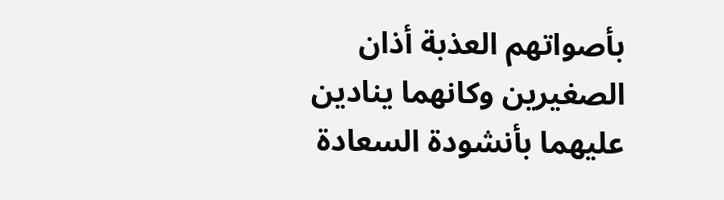بأصواتهم العذبة أذان الصغيرين وكانهما ينادين عليهما بأنشودة السعادة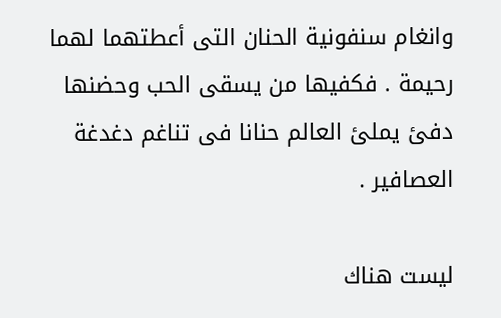وانغام سنفونية الحنان التى أعطتهما لهما رحيمة . فكفيها من يسقى الحب وحضنها دفئ يملئ العالم حنانا فى تناغم دغدغة العصافير .

ليست هناك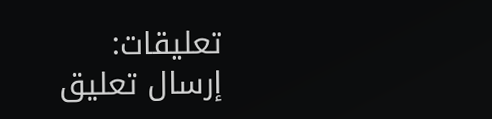تعليقات:
إرسال تعليق